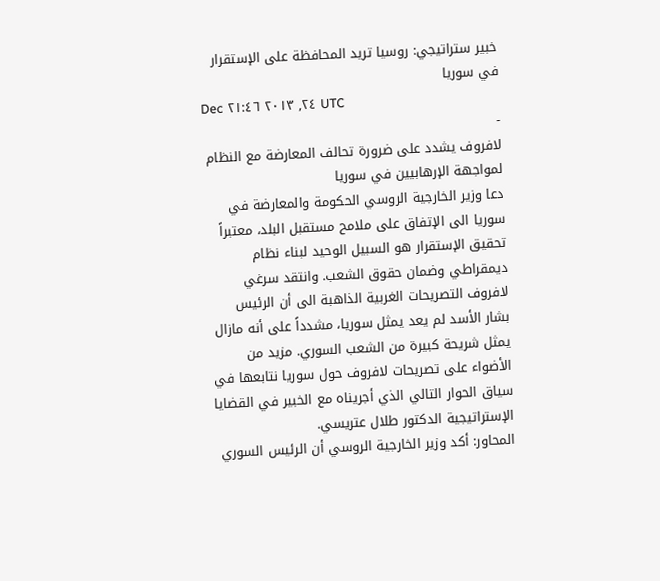خبير ستراتيجي: روسيا تريد المحافظة على الإستقرار في سوريا
Dec ٢٤, ٢٠١٣ ٢١:٤٦ UTC
-
لافروف يشدد على ضرورة تحالف المعارضة مع النظام لمواجهة الإرهابيين في سوريا
دعا وزير الخارجية الروسي الحكومة والمعارضة في سوريا الى الإتفاق على ملامح مستقبل البلد، معتبراً تحقيق الإستقرار هو السبيل الوحيد لبناء نظام ديمقراطي وضمان حقوق الشعب. وانتقد سرغي لافروف التصريحات الغربية الذاهبة الى أن الرئيس بشار الأسد لم يعد يمثل سوريا، مشدداً على أنه مازال يمثل شريحة كبيرة من الشعب السوري. مزيد من الأضواء على تصريحات لافروف حول سوريا نتابعها في سياق الحوار التالي الذي أجريناه مع الخبير في القضايا الإستراتيجية الدكتور طلال عتريسي.
المحاور: أكد وزير الخارجية الروسي أن الرئيس السوري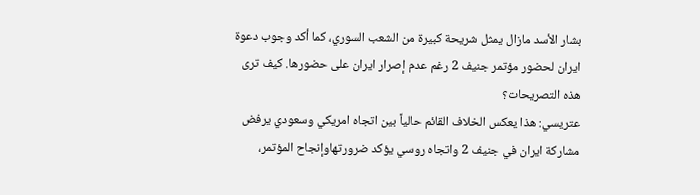بشار الأسد مازال يمثل شريحة كبيرة من الشعب السوري، كما أكد وجوب دعوة ايران لحضور مؤتمر جنيف 2 رغم عدم إصرار ايران على حضورها. كيف ترى هذه التصريحات؟
عتريسي: هذا يعكس الخلاف القائم حالياً بين اتجاه امريكي وسعودي يرفض مشاركة ايران في جنيف 2 واتجاه روسي يؤكد ضرورتهاوإنجاح المؤتمر،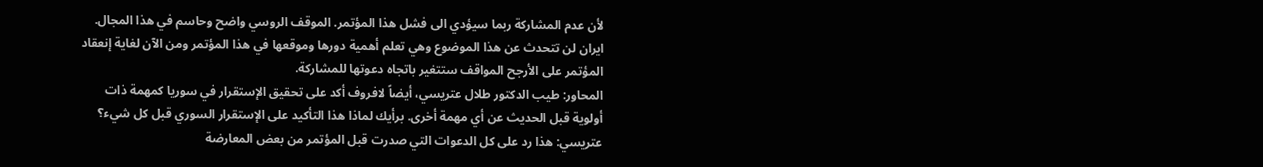لأن عدم المشاركة ربما سيؤدي الى فشل هذا المؤتمر. الموقف الروسي واضح وحاسم في هذا المجال. ايران لن تتحدث عن هذا الموضوع وهي تعلم أهمية دورها وموقعها في هذا المؤتمر ومن الآن لغاية إنعقاد المؤتمر على الأرجح المواقف ستتغير باتجاه دعوتها للمشاركة.
المحاور: طيب الدكتور طلال عتريسي، أيضاً لافروف أكد على تحقيق الإستقرار في سوريا كمهمة ذات أولوية قبل الحديث عن أي مهمة أخرى. برأيك لماذا هذا التأكيد على الإستقرار السوري قبل كل شيء؟
عتريسي: هذا رد على كل الدعوات التي صدرت قبل المؤتمر من بعض المعارضة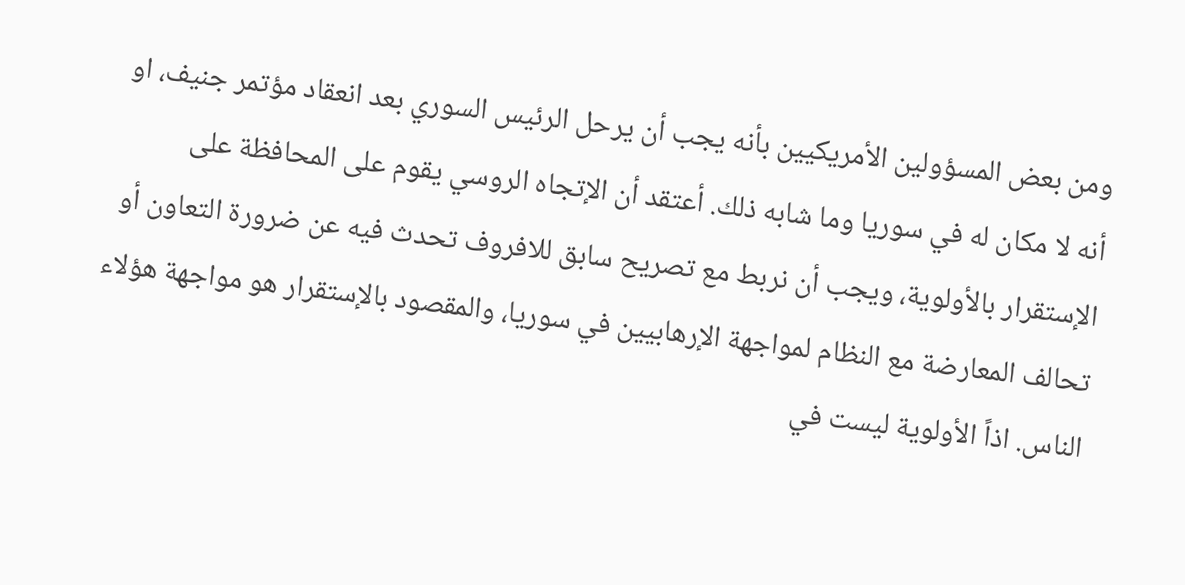ومن بعض المسؤولين الأمريكيين بأنه يجب أن يرحل الرئيس السوري بعد انعقاد مؤتمر جنيف، او أنه لا مكان له في سوريا وما شابه ذلك. أعتقد أن الإتجاه الروسي يقوم على المحافظة على الإستقرار بالأولوية، ويجب أن نربط مع تصريح سابق للافروف تحدث فيه عن ضرورة التعاون أو تحالف المعارضة مع النظام لمواجهة الإرهابيين في سوريا، والمقصود بالإستقرار هو مواجهة هؤلاء الناس. اذاً الأولوية ليست في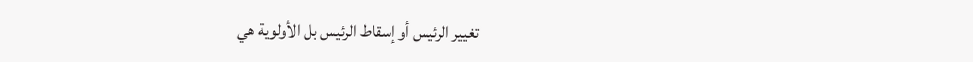تغيير الرئيس أو إسقاط الرئيس بل الأولوية هي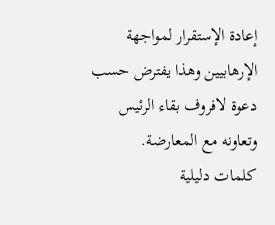إعادة الإستقرار لمواجهة الإرهابيين وهذا يفترض حسب دعوة لافروف بقاء الرئيس وتعاونه مع المعارضة.
كلمات دليلية